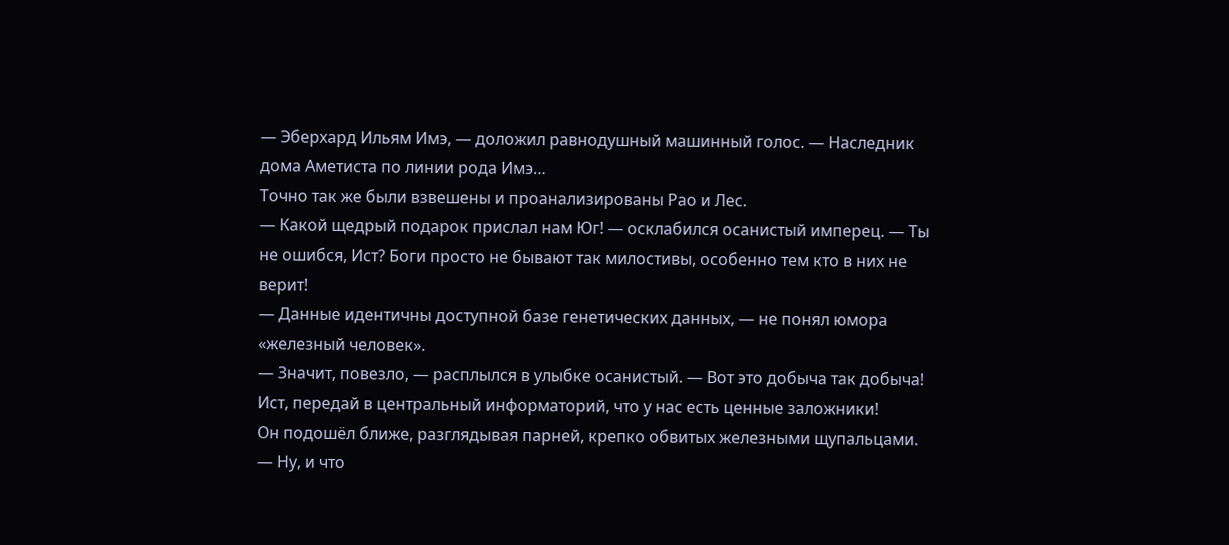— Эберхард Ильям Имэ, — доложил равнодушный машинный голос. — Наследник дома Аметиста по линии рода Имэ…
Точно так же были взвешены и проанализированы Рао и Лес.
— Какой щедрый подарок прислал нам Юг! — осклабился осанистый имперец. — Ты не ошибся, Ист? Боги просто не бывают так милостивы, особенно тем кто в них не верит!
— Данные идентичны доступной базе генетических данных, — не понял юмора «железный человек».
— Значит, повезло, — расплылся в улыбке осанистый. — Вот это добыча так добыча! Ист, передай в центральный информаторий, что у нас есть ценные заложники!
Он подошёл ближе, разглядывая парней, крепко обвитых железными щупальцами.
— Ну, и что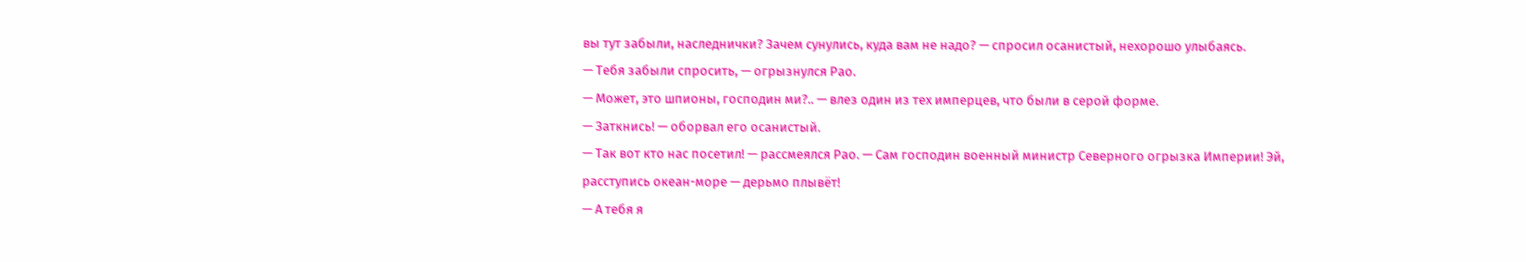вы тут забыли, наследнички? Зачем сунулись, куда вам не надо? — спросил осанистый, нехорошо улыбаясь.
— Тебя забыли спросить, — огрызнулся Рао.
— Может, это шпионы, господин ми?.. — влез один из тех имперцев, что были в серой форме.
— Заткнись! — оборвал его осанистый.
— Так вот кто нас посетил! — рассмеялся Рао. — Сам господин военный министр Северного огрызка Империи! Эй, расступись океан-море — дерьмо плывёт!
— А тебя я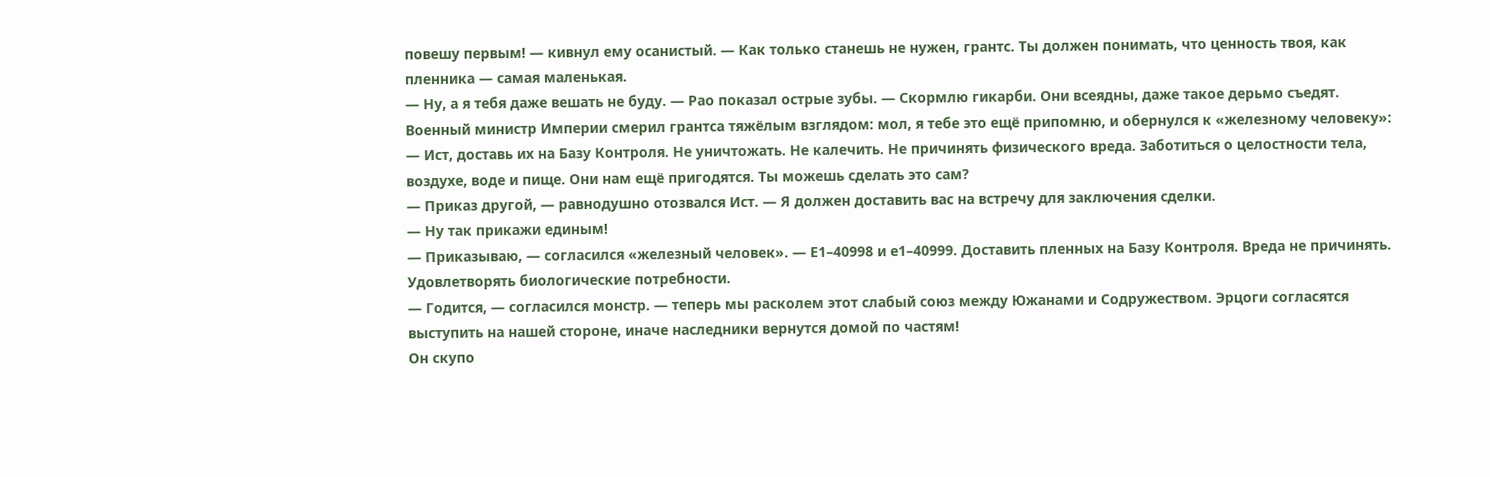повешу первым! — кивнул ему осанистый. — Как только станешь не нужен, грантс. Ты должен понимать, что ценность твоя, как пленника — самая маленькая.
— Ну, а я тебя даже вешать не буду. — Рао показал острые зубы. — Скормлю гикарби. Они всеядны, даже такое дерьмо съедят.
Военный министр Империи смерил грантса тяжёлым взглядом: мол, я тебе это ещё припомню, и обернулся к «железному человеку»:
— Ист, доставь их на Базу Контроля. Не уничтожать. Не калечить. Не причинять физического вреда. Заботиться о целостности тела, воздухе, воде и пище. Они нам ещё пригодятся. Ты можешь сделать это сам?
— Приказ другой, — равнодушно отозвался Ист. — Я должен доставить вас на встречу для заключения сделки.
— Ну так прикажи единым!
— Приказываю, — согласился «железный человек». — Е1–40998 и е1–40999. Доставить пленных на Базу Контроля. Вреда не причинять. Удовлетворять биологические потребности.
— Годится, — согласился монстр. — теперь мы расколем этот слабый союз между Южанами и Содружеством. Эрцоги согласятся выступить на нашей стороне, иначе наследники вернутся домой по частям!
Он скупо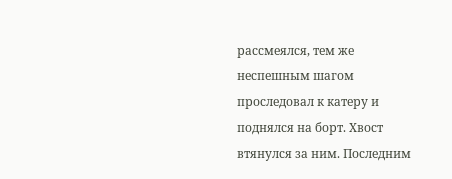рассмеялся, тем же неспешным шагом проследовал к катеру и поднялся на борт. Хвост втянулся за ним. Последним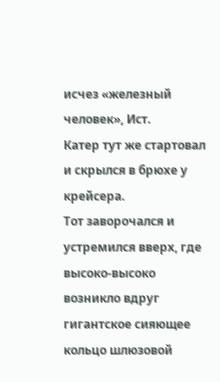исчез «железный человек», Ист.
Катер тут же стартовал и скрылся в брюхе у крейсера.
Тот заворочался и устремился вверх, где высоко-высоко возникло вдруг гигантское сияющее кольцо шлюзовой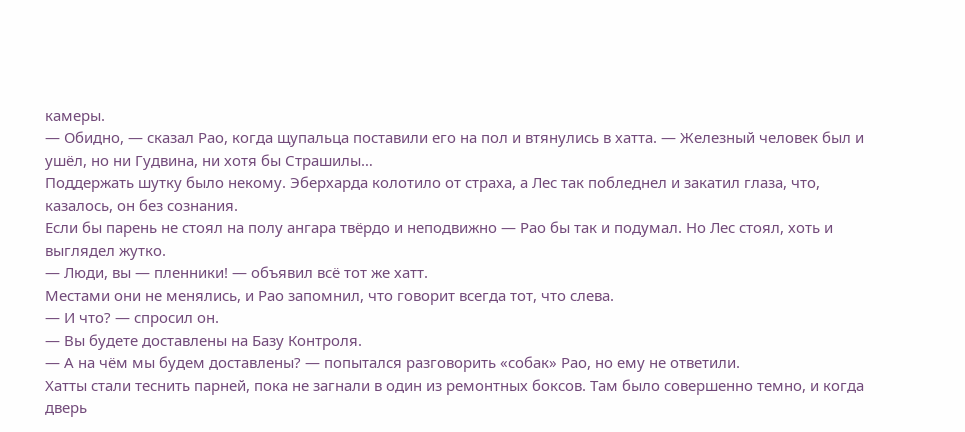камеры.
— Обидно, — сказал Рао, когда щупальца поставили его на пол и втянулись в хатта. — Железный человек был и ушёл, но ни Гудвина, ни хотя бы Страшилы…
Поддержать шутку было некому. Эберхарда колотило от страха, а Лес так побледнел и закатил глаза, что, казалось, он без сознания.
Если бы парень не стоял на полу ангара твёрдо и неподвижно — Рао бы так и подумал. Но Лес стоял, хоть и выглядел жутко.
— Люди, вы — пленники! — объявил всё тот же хатт.
Местами они не менялись, и Рао запомнил, что говорит всегда тот, что слева.
— И что? — спросил он.
— Вы будете доставлены на Базу Контроля.
— А на чём мы будем доставлены? — попытался разговорить «собак» Рао, но ему не ответили.
Хатты стали теснить парней, пока не загнали в один из ремонтных боксов. Там было совершенно темно, и когда дверь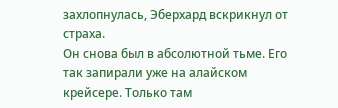захлопнулась, Эберхард вскрикнул от страха.
Он снова был в абсолютной тьме. Его так запирали уже на алайском крейсере. Только там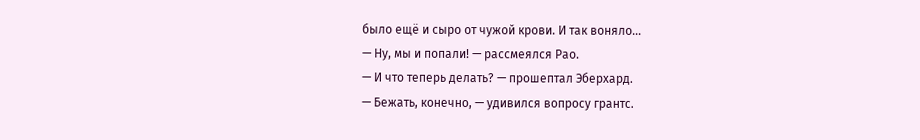было ещё и сыро от чужой крови. И так воняло…
— Ну, мы и попали! — рассмеялся Рао.
— И что теперь делать? — прошептал Эберхард.
— Бежать, конечно, — удивился вопросу грантс.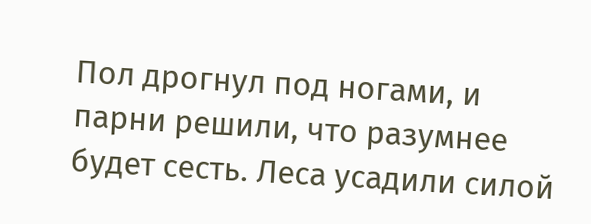Пол дрогнул под ногами, и парни решили, что разумнее будет сесть. Леса усадили силой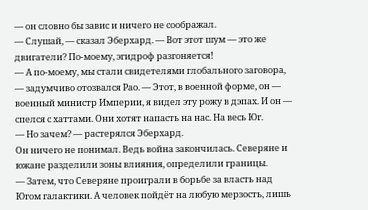— он словно бы завис и ничего не соображал.
— Слушай, — сказал Эберхард. — Вот этот шум — это же двигатели? По-моему, эгидроф разгоняется!
— А по-моему, мы стали свидетелями глобального заговора, — задумчиво отозвался Рао. — Этот, в военной форме, он — военный министр Империи, я видел эту рожу в дэпах. И он — спелся с хаттами. Они хотят напасть на нас. На весь Юг.
— Но зачем? — растерялся Эберхард.
Он ничего не понимал. Ведь война закончилась. Северяне и южане разделили зоны влияния, определили границы.
— Затем, что Северяне проиграли в борьбе за власть над Югом галактики. А человек пойдёт на любую мерзость, лишь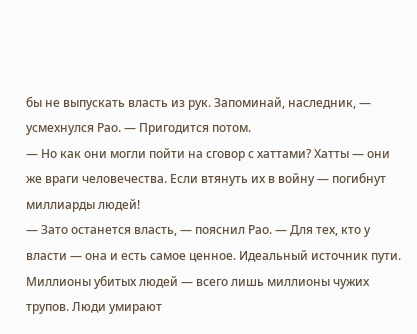бы не выпускать власть из рук. Запоминай, наследник, — усмехнулся Рао. — Пригодится потом.
— Но как они могли пойти на сговор с хаттами? Хатты — они же враги человечества. Если втянуть их в войну — погибнут миллиарды людей!
— Зато останется власть, — пояснил Рао. — Для тех, кто у власти — она и есть самое ценное. Идеальный источник пути. Миллионы убитых людей — всего лишь миллионы чужих трупов. Люди умирают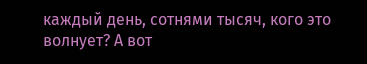каждый день, сотнями тысяч, кого это волнует? А вот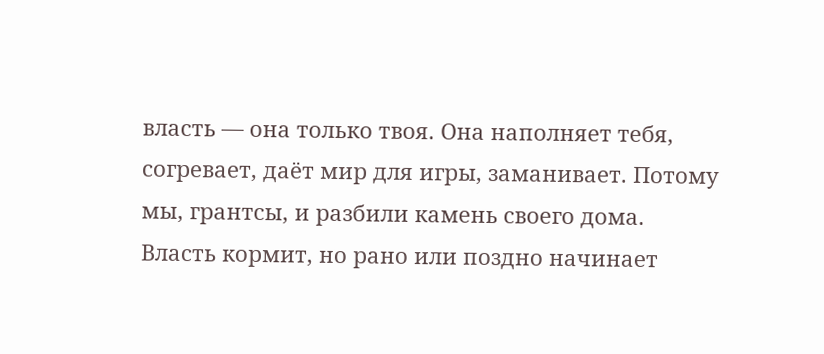власть — она только твоя. Она наполняет тебя, согревает, даёт мир для игры, заманивает. Потому мы, грантсы, и разбили камень своего дома. Власть кормит, но рано или поздно начинает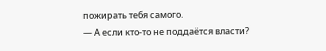пожирать тебя самого.
— А если кто-то не поддаётся власти?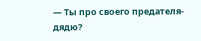— Ты про своего предателя-дядю?